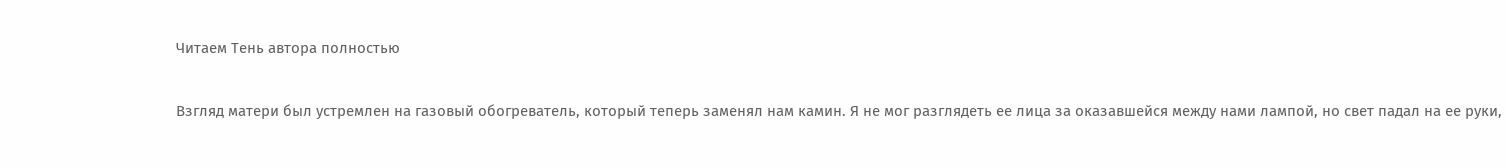Читаем Тень автора полностью

Взгляд матери был устремлен на газовый обогреватель, который теперь заменял нам камин. Я не мог разглядеть ее лица за оказавшейся между нами лампой, но свет падал на ее руки,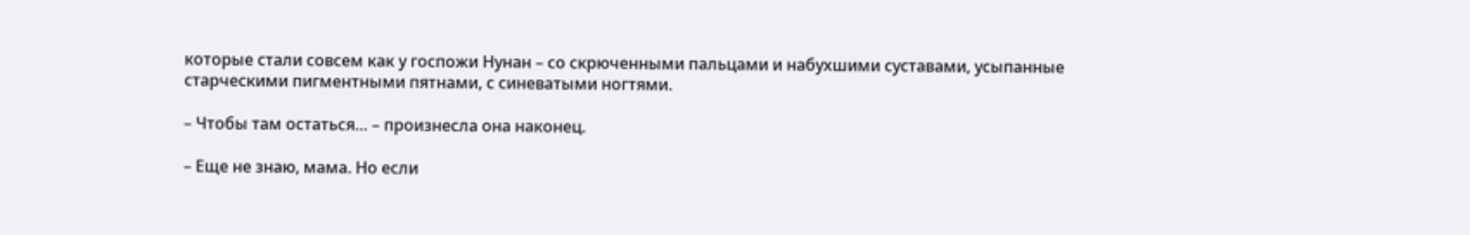которые стали совсем как у госпожи Нунан – со скрюченными пальцами и набухшими суставами, усыпанные старческими пигментными пятнами, с синеватыми ногтями.

– Чтобы там остаться… – произнесла она наконец.

– Еще не знаю, мама. Но если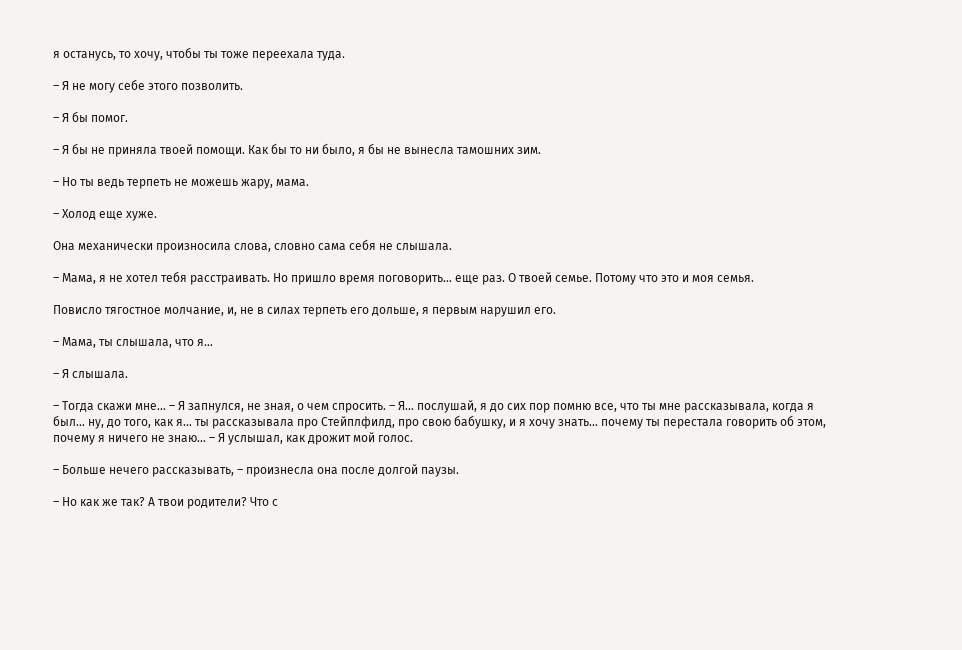я останусь, то хочу, чтобы ты тоже переехала туда.

– Я не могу себе этого позволить.

– Я бы помог.

– Я бы не приняла твоей помощи. Как бы то ни было, я бы не вынесла тамошних зим.

– Но ты ведь терпеть не можешь жару, мама.

– Холод еще хуже.

Она механически произносила слова, словно сама себя не слышала.

– Мама, я не хотел тебя расстраивать. Но пришло время поговорить… еще раз. О твоей семье. Потому что это и моя семья.

Повисло тягостное молчание, и, не в силах терпеть его дольше, я первым нарушил его.

– Мама, ты слышала, что я…

– Я слышала.

– Тогда скажи мне… – Я запнулся, не зная, о чем спросить. – Я… послушай, я до сих пор помню все, что ты мне рассказывала, когда я был… ну, до того, как я… ты рассказывала про Стейплфилд, про свою бабушку, и я хочу знать… почему ты перестала говорить об этом, почему я ничего не знаю… – Я услышал, как дрожит мой голос.

– Больше нечего рассказывать, – произнесла она после долгой паузы.

– Но как же так? А твои родители? Что с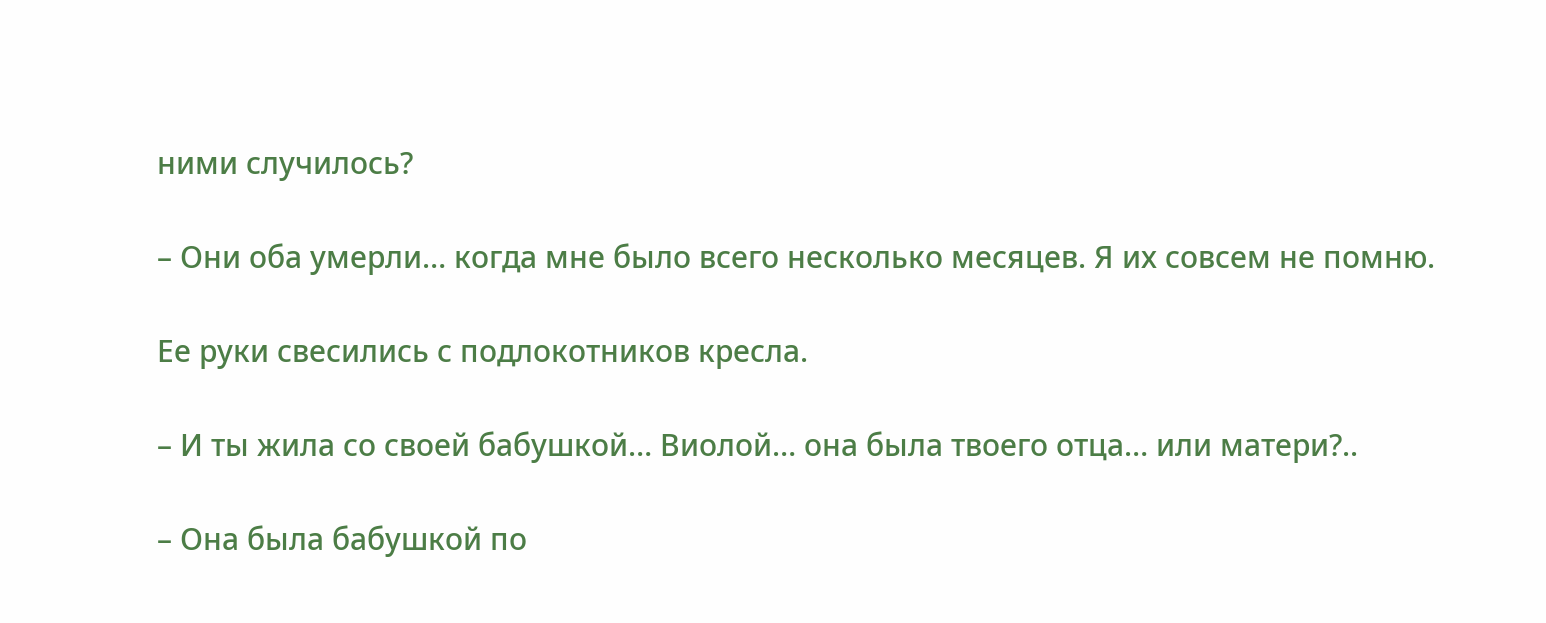ними случилось?

– Они оба умерли… когда мне было всего несколько месяцев. Я их совсем не помню.

Ее руки свесились с подлокотников кресла.

– И ты жила со своей бабушкой… Виолой… она была твоего отца… или матери?..

– Она была бабушкой по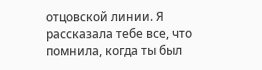отцовской линии. Я рассказала тебе все, что помнила, когда ты был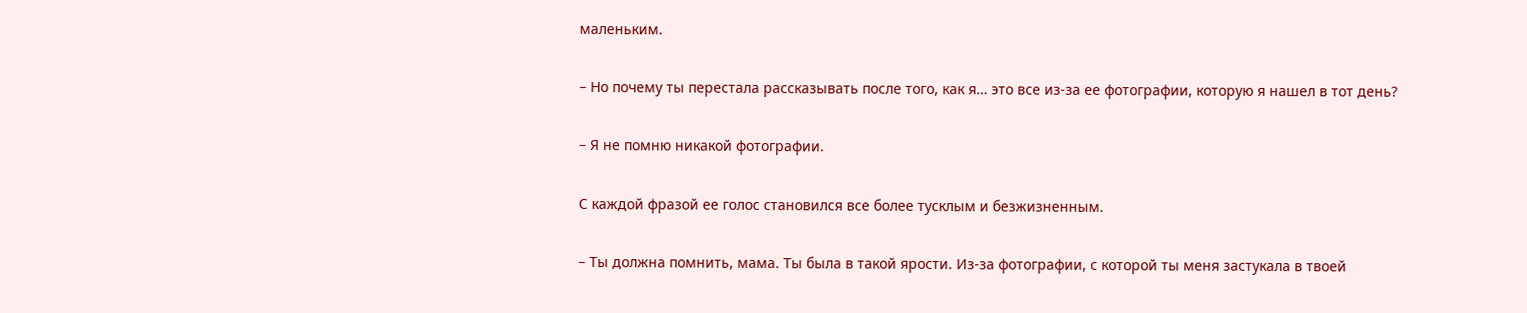маленьким.

– Но почему ты перестала рассказывать после того, как я… это все из-за ее фотографии, которую я нашел в тот день?

– Я не помню никакой фотографии.

С каждой фразой ее голос становился все более тусклым и безжизненным.

– Ты должна помнить, мама. Ты была в такой ярости. Из-за фотографии, с которой ты меня застукала в твоей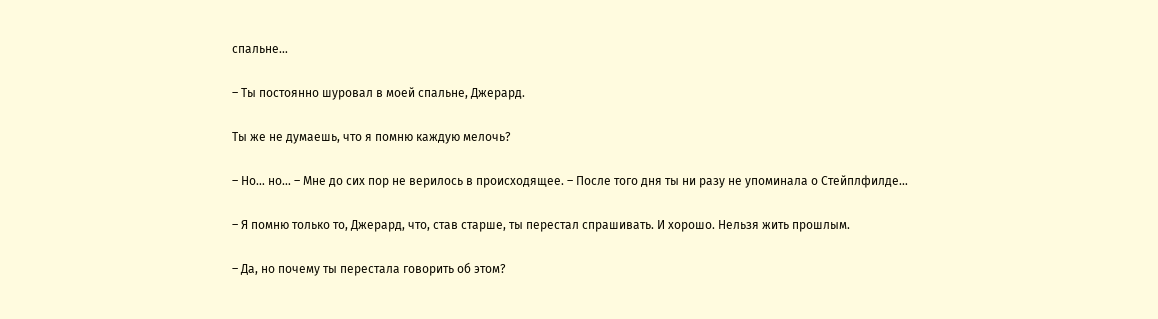спальне…

– Ты постоянно шуровал в моей спальне, Джерард.

Ты же не думаешь, что я помню каждую мелочь?

– Но… но… – Мне до сих пор не верилось в происходящее. – После того дня ты ни разу не упоминала о Стейплфилде…

– Я помню только то, Джерард, что, став старше, ты перестал спрашивать. И хорошо. Нельзя жить прошлым.

– Да, но почему ты перестала говорить об этом?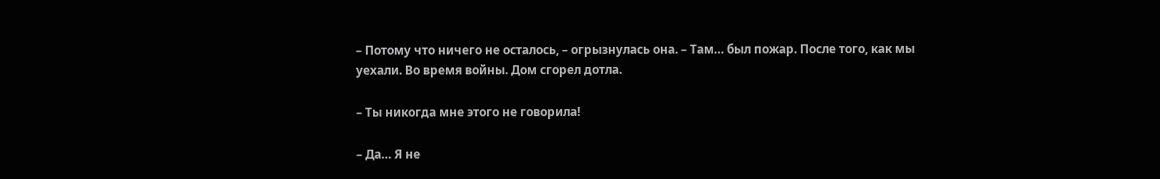– Потому что ничего не осталось, – огрызнулась она. – Там… был пожар. После того, как мы уехали. Во время войны. Дом сгорел дотла.

– Ты никогда мне этого не говорила!

– Да… Я не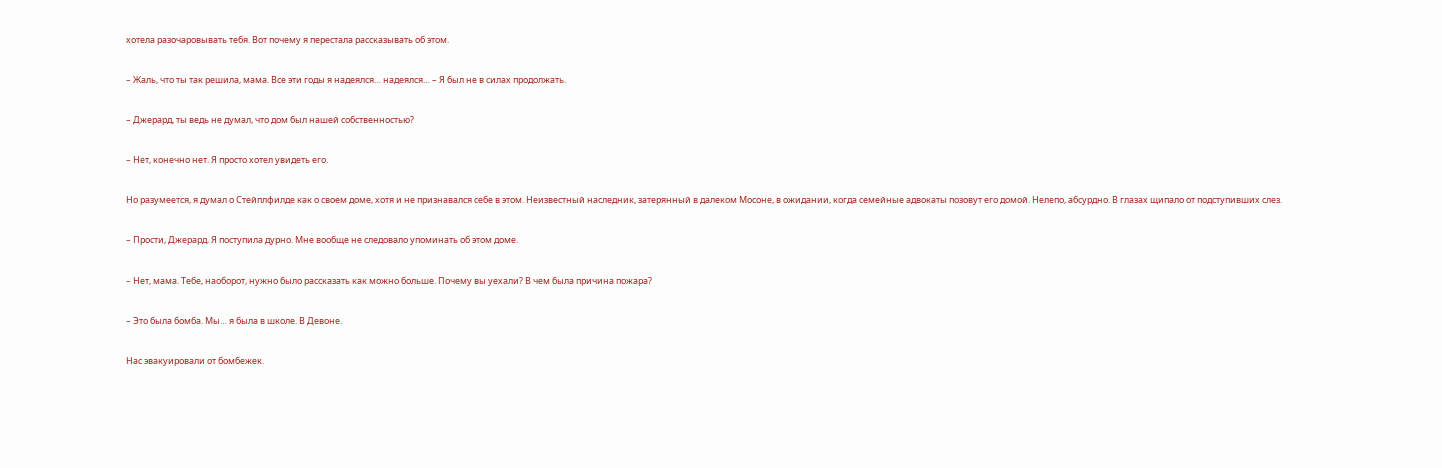хотела разочаровывать тебя. Вот почему я перестала рассказывать об этом.

– Жаль, что ты так решила, мама. Все эти годы я надеялся… надеялся… – Я был не в силах продолжать.

– Джерард, ты ведь не думал, что дом был нашей собственностью?

– Нет, конечно нет. Я просто хотел увидеть его.

Но разумеется, я думал о Стейплфилде как о своем доме, хотя и не признавался себе в этом. Неизвестный наследник, затерянный в далеком Мосоне, в ожидании, когда семейные адвокаты позовут его домой. Нелепо, абсурдно. В глазах щипало от подступивших слез.

– Прости, Джерард. Я поступила дурно. Мне вообще не следовало упоминать об этом доме.

– Нет, мама. Тебе, наоборот, нужно было рассказать как можно больше. Почему вы уехали? В чем была причина пожара?

– Это была бомба. Мы… я была в школе. В Девоне.

Нас эвакуировали от бомбежек.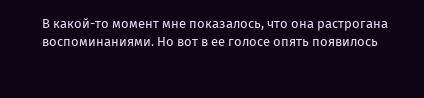В какой-то момент мне показалось, что она растрогана воспоминаниями. Но вот в ее голосе опять появилось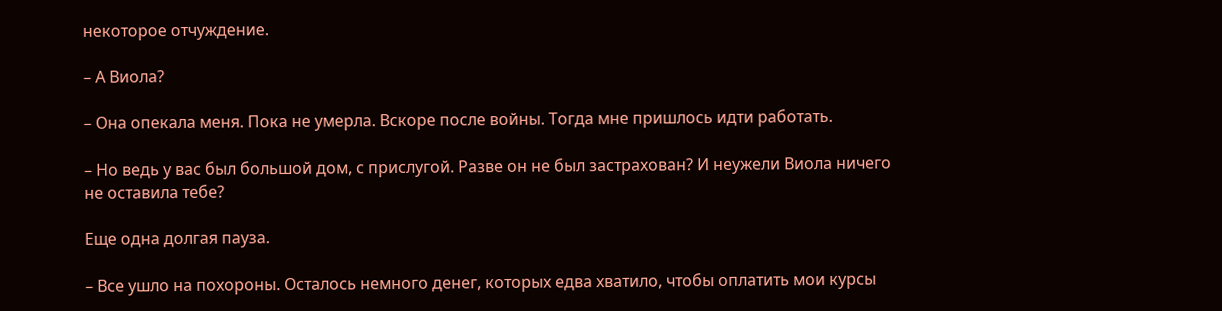некоторое отчуждение.

– А Виола?

– Она опекала меня. Пока не умерла. Вскоре после войны. Тогда мне пришлось идти работать.

– Но ведь у вас был большой дом, с прислугой. Разве он не был застрахован? И неужели Виола ничего не оставила тебе?

Еще одна долгая пауза.

– Все ушло на похороны. Осталось немного денег, которых едва хватило, чтобы оплатить мои курсы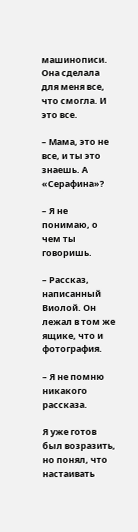машинописи. Она сделала для меня все, что смогла. И это все.

– Мама, это не все, и ты это знаешь. А «Серафина»?

– Я не понимаю, о чем ты говоришь.

– Рассказ, написанный Виолой. Он лежал в том же ящике, что и фотография.

– Я не помню никакого рассказа.

Я уже готов был возразить, но понял, что настаивать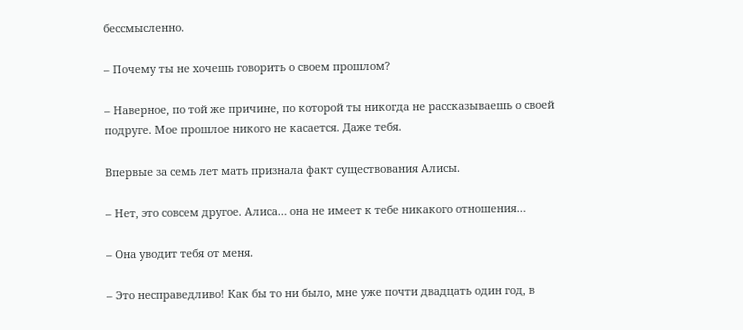бессмысленно.

– Почему ты не хочешь говорить о своем прошлом?

– Наверное, по той же причине, по которой ты никогда не рассказываешь о своей подруге. Мое прошлое никого не касается. Даже тебя.

Впервые за семь лет мать признала факт существования Алисы.

– Нет, это совсем другое. Алиса… она не имеет к тебе никакого отношения…

– Она уводит тебя от меня.

– Это несправедливо! Как бы то ни было, мне уже почти двадцать один год, в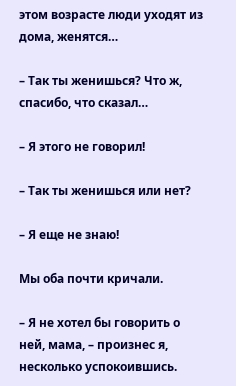этом возрасте люди уходят из дома, женятся…

– Так ты женишься? Что ж, спасибо, что сказал…

– Я этого не говорил!

– Так ты женишься или нет?

– Я еще не знаю!

Мы оба почти кричали.

– Я не хотел бы говорить о ней, мама, – произнес я, несколько успокоившись.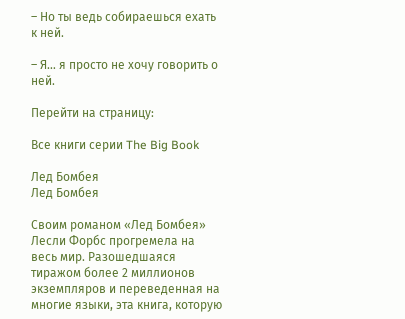– Но ты ведь собираешься ехать к ней.

– Я… я просто не хочу говорить о ней.

Перейти на страницу:

Все книги серии The Big Book

Лед Бомбея
Лед Бомбея

Своим романом «Лед Бомбея» Лесли Форбс прогремела на весь мир. Разошедшаяся тиражом более 2 миллионов экземпляров и переведенная на многие языки, эта книга, которую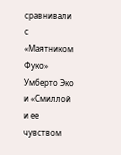сравнивали с «Маятником Фуко» Умберто Эко и «Смиллой и ее чувством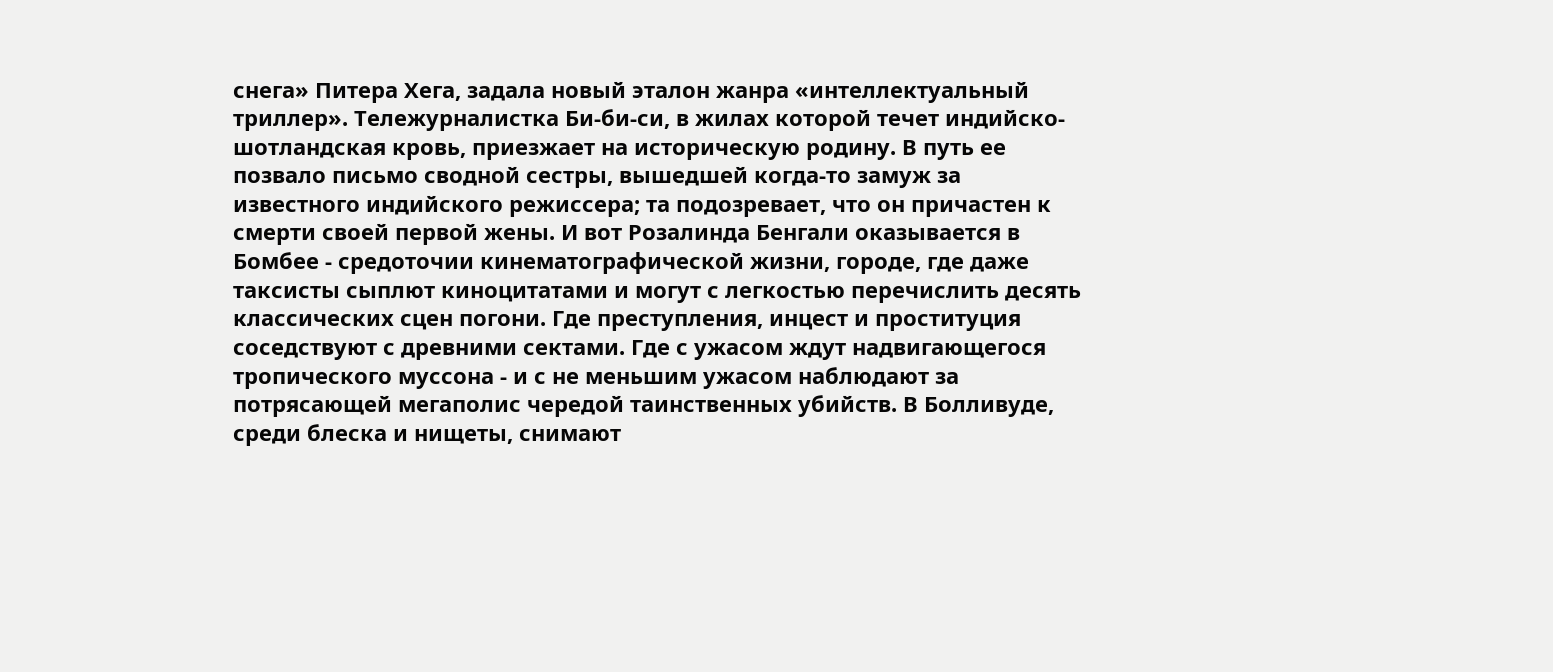снега» Питера Хега, задала новый эталон жанра «интеллектуальный триллер». Тележурналистка Би-би-си, в жилах которой течет индийско-шотландская кровь, приезжает на историческую родину. В путь ее позвало письмо сводной сестры, вышедшей когда-то замуж за известного индийского режиссера; та подозревает, что он причастен к смерти своей первой жены. И вот Розалинда Бенгали оказывается в Бомбее - средоточии кинематографической жизни, городе, где даже таксисты сыплют киноцитатами и могут с легкостью перечислить десять классических сцен погони. Где преступления, инцест и проституция соседствуют с древними сектами. Где с ужасом ждут надвигающегося тропического муссона - и с не меньшим ужасом наблюдают за потрясающей мегаполис чередой таинственных убийств. В Болливуде, среди блеска и нищеты, снимают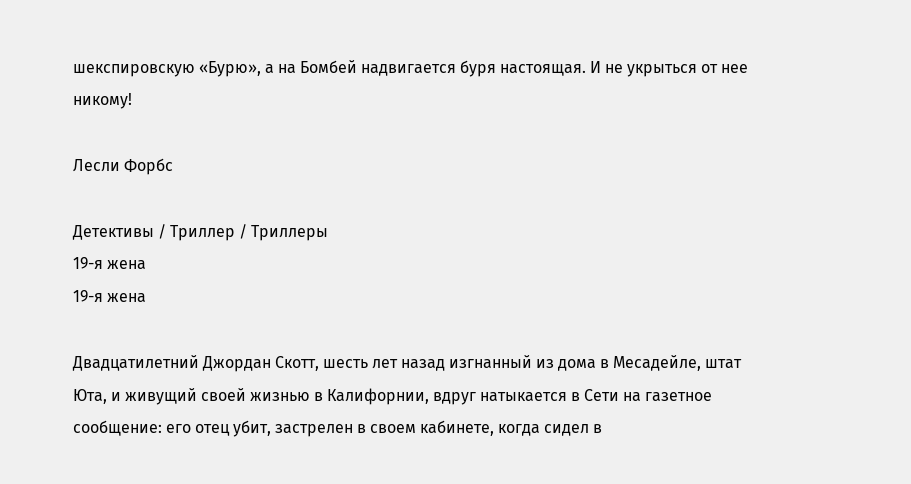шекспировскую «Бурю», а на Бомбей надвигается буря настоящая. И не укрыться от нее никому!

Лесли Форбс

Детективы / Триллер / Триллеры
19-я жена
19-я жена

Двадцатилетний Джордан Скотт, шесть лет назад изгнанный из дома в Месадейле, штат Юта, и живущий своей жизнью в Калифорнии, вдруг натыкается в Сети на газетное сообщение: его отец убит, застрелен в своем кабинете, когда сидел в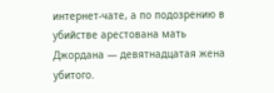интернет-чате, а по подозрению в убийстве арестована мать Джордана — девятнадцатая жена убитого.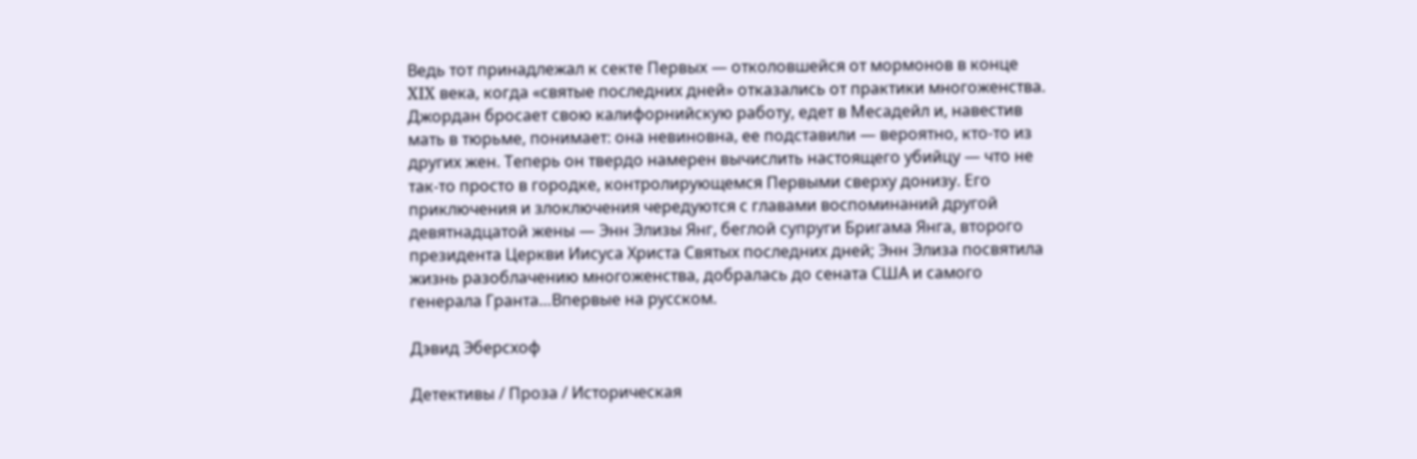Ведь тот принадлежал к секте Первых — отколовшейся от мормонов в конце XIX века, когда «святые последних дней» отказались от практики многоженства. Джордан бросает свою калифорнийскую работу, едет в Месадейл и, навестив мать в тюрьме, понимает: она невиновна, ее подставили — вероятно, кто-то из других жен. Теперь он твердо намерен вычислить настоящего убийцу — что не так-то просто в городке, контролирующемся Первыми сверху донизу. Его приключения и злоключения чередуются с главами воспоминаний другой девятнадцатой жены — Энн Элизы Янг, беглой супруги Бригама Янга, второго президента Церкви Иисуса Христа Святых последних дней; Энн Элиза посвятила жизнь разоблачению многоженства, добралась до сената США и самого генерала Гранта…Впервые на русском.

Дэвид Эберсхоф

Детективы / Проза / Историческая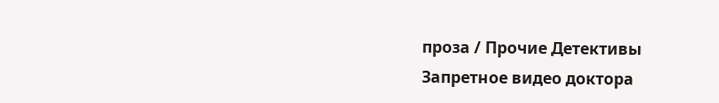проза / Прочие Детективы
Запретное видео доктора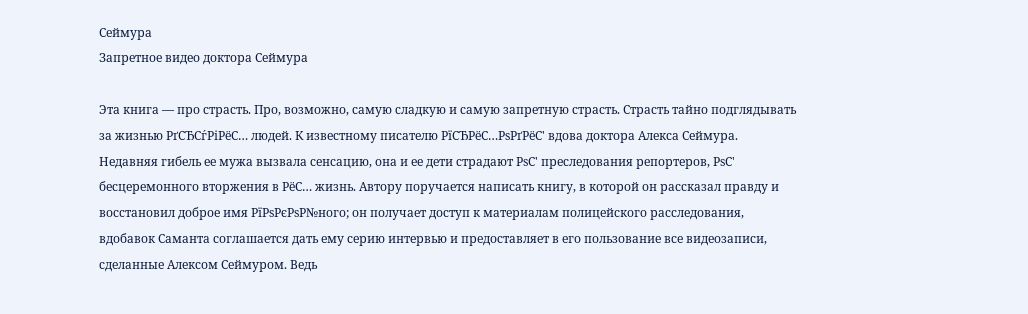Сеймура
Запретное видео доктора Сеймура

Эта книга — про страсть. Про, возможно, самую сладкую и самую запретную страсть. Страсть тайно подглядывать за жизнью РґСЂСѓРіРёС… людей. К известному писателю РїСЂРёС…РѕРґРёС' вдова доктора Алекса Сеймура. Недавняя гибель ее мужа вызвала сенсацию, она и ее дети страдают РѕС' преследования репортеров, РѕС' бесцеремонного вторжения в РёС… жизнь. Автору поручается написать книгу, в которой он рассказал правду и восстановил доброе имя РїРѕРєРѕР№ного; он получает доступ к материалам полицейского расследования, вдобавок Саманта соглашается дать ему серию интервью и предоставляет в его пользование все видеозаписи, сделанные Алексом Сеймуром. Ведь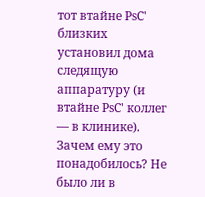тот втайне РѕС' близких установил дома следящую аппаратуру (и втайне РѕС' коллег — в клинике). Зачем ему это понадобилось? Не было ли в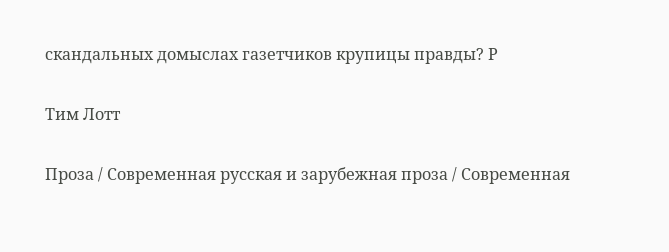скандальных домыслах газетчиков крупицы правды? Р

Тим Лотт

Проза / Современная русская и зарубежная проза / Современная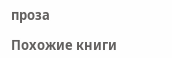проза

Похожие книги